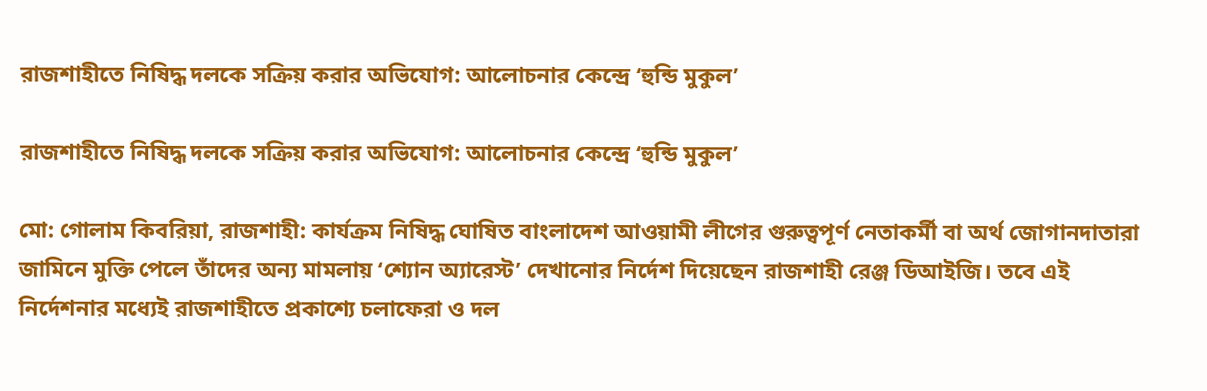রাজশাহীতে নিষিদ্ধ দলকে সক্রিয় করার অভিযোগ: আলোচনার কেন্দ্রে ‘হুন্ডি মুকুল’

রাজশাহীতে নিষিদ্ধ দলকে সক্রিয় করার অভিযোগ: আলোচনার কেন্দ্রে ‘হুন্ডি মুকুল’

মো: গোলাম কিবরিয়া, রাজশাহী: কার্যক্রম নিষিদ্ধ ঘোষিত বাংলাদেশ আওয়ামী লীগের গুরুত্বপূর্ণ নেতাকর্মী বা অর্থ জোগানদাতারা জামিনে মুক্তি পেলে তাঁদের অন্য মামলায় ‘শ্যোন অ্যারেস্ট’ দেখানোর নির্দেশ দিয়েছেন রাজশাহী রেঞ্জ ডিআইজি। তবে এই নির্দেশনার মধ্যেই রাজশাহীতে প্রকাশ্যে চলাফেরা ও দল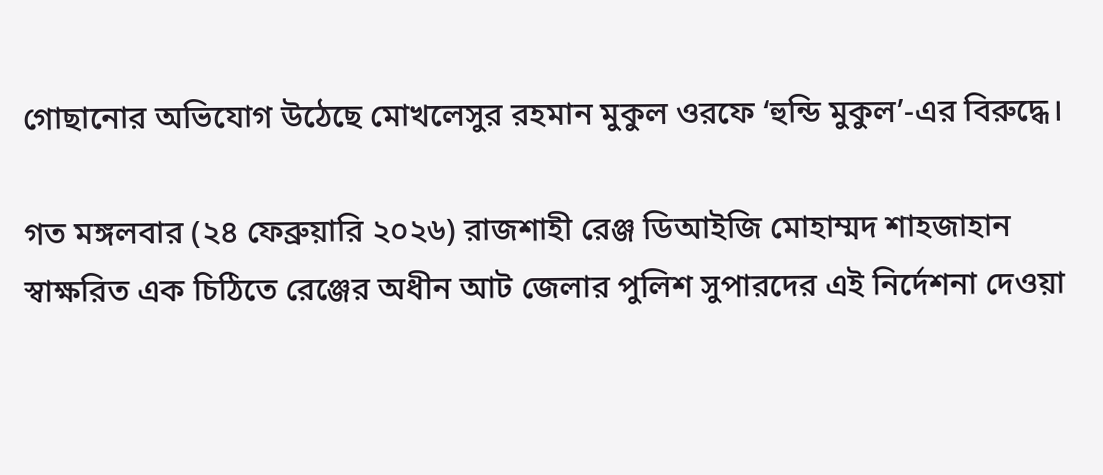গোছানোর অভিযোগ উঠেছে মোখলেসুর রহমান মুকুল ওরফে ‘হুন্ডি মুকুল’-এর বিরুদ্ধে।

গত মঙ্গলবার (২৪ ফেব্রুয়ারি ২০২৬) রাজশাহী রেঞ্জ ডিআইজি মোহাম্মদ শাহজাহান স্বাক্ষরিত এক চিঠিতে রেঞ্জের অধীন আট জেলার পুলিশ সুপারদের এই নির্দেশনা দেওয়া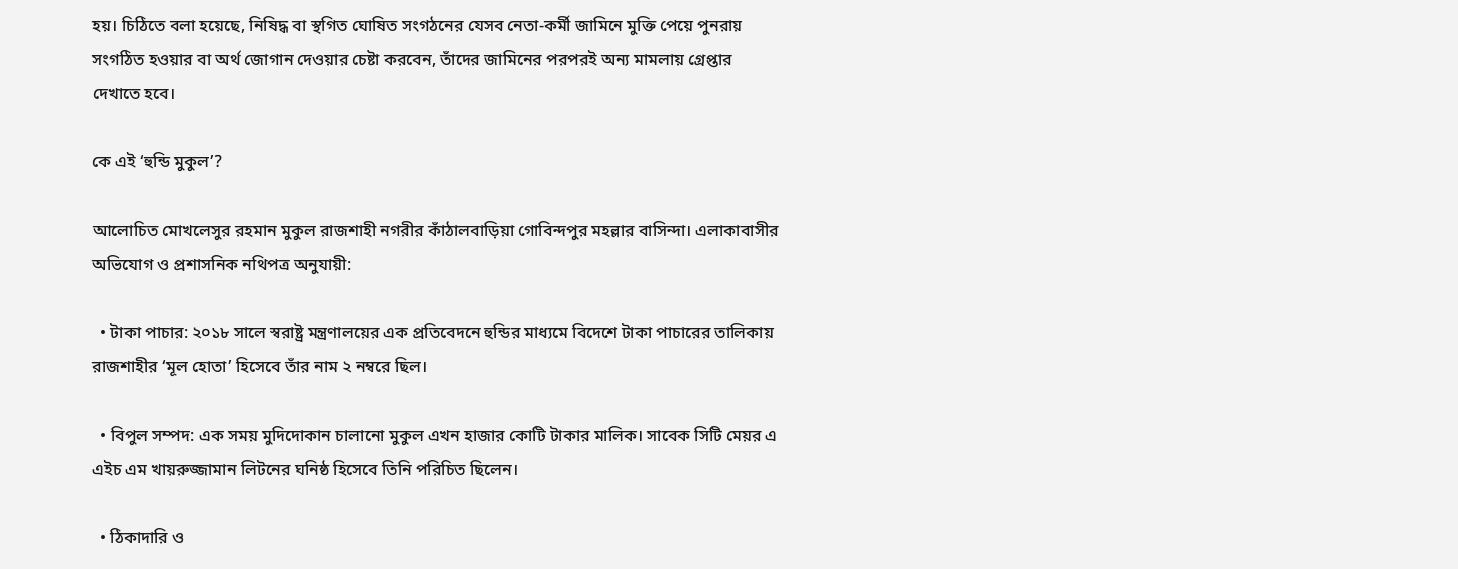হয়। চিঠিতে বলা হয়েছে, নিষিদ্ধ বা স্থগিত ঘোষিত সংগঠনের যেসব নেতা-কর্মী জামিনে মুক্তি পেয়ে পুনরায় সংগঠিত হওয়ার বা অর্থ জোগান দেওয়ার চেষ্টা করবেন, তাঁদের জামিনের পরপরই অন্য মামলায় গ্রেপ্তার দেখাতে হবে।

কে এই ‘হুন্ডি মুকুল’?

আলোচিত মোখলেসুর রহমান মুকুল রাজশাহী নগরীর কাঁঠালবাড়িয়া গোবিন্দপুর মহল্লার বাসিন্দা। এলাকাবাসীর অভিযোগ ও প্রশাসনিক নথিপত্র অনুযায়ী:

  • টাকা পাচার: ২০১৮ সালে স্বরাষ্ট্র মন্ত্রণালয়ের এক প্রতিবেদনে হুন্ডির মাধ্যমে বিদেশে টাকা পাচারের তালিকায় রাজশাহীর ‘মূল হোতা’ হিসেবে তাঁর নাম ২ নম্বরে ছিল।

  • বিপুল সম্পদ: এক সময় মুদিদোকান চালানো মুকুল এখন হাজার কোটি টাকার মালিক। সাবেক সিটি মেয়র এ এইচ এম খায়রুজ্জামান লিটনের ঘনিষ্ঠ হিসেবে তিনি পরিচিত ছিলেন।

  • ঠিকাদারি ও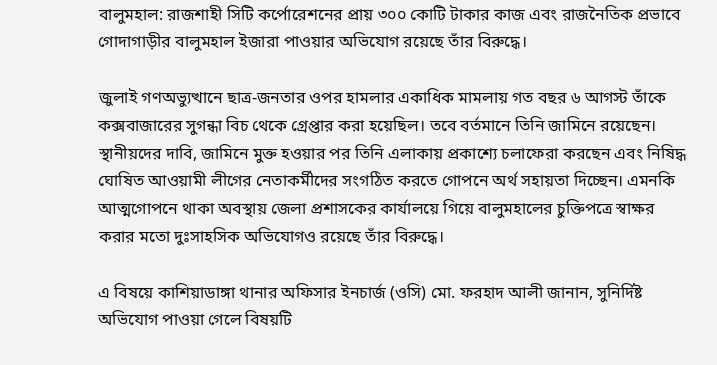বালুমহাল: রাজশাহী সিটি কর্পোরেশনের প্রায় ৩০০ কোটি টাকার কাজ এবং রাজনৈতিক প্রভাবে গোদাগাড়ীর বালুমহাল ইজারা পাওয়ার অভিযোগ রয়েছে তাঁর বিরুদ্ধে।

জুলাই গণঅভ্যুত্থানে ছাত্র-জনতার ওপর হামলার একাধিক মামলায় গত বছর ৬ আগস্ট তাঁকে কক্সবাজারের সুগন্ধা বিচ থেকে গ্রেপ্তার করা হয়েছিল। তবে বর্তমানে তিনি জামিনে রয়েছেন। স্থানীয়দের দাবি, জামিনে মুক্ত হওয়ার পর তিনি এলাকায় প্রকাশ্যে চলাফেরা করছেন এবং নিষিদ্ধ ঘোষিত আওয়ামী লীগের নেতাকর্মীদের সংগঠিত করতে গোপনে অর্থ সহায়তা দিচ্ছেন। এমনকি আত্মগোপনে থাকা অবস্থায় জেলা প্রশাসকের কার্যালয়ে গিয়ে বালুমহালের চুক্তিপত্রে স্বাক্ষর করার মতো দুঃসাহসিক অভিযোগও রয়েছে তাঁর বিরুদ্ধে।

এ বিষয়ে কাশিয়াডাঙ্গা থানার অফিসার ইনচার্জ (ওসি) মো. ফরহাদ আলী জানান, সুনির্দিষ্ট অভিযোগ পাওয়া গেলে বিষয়টি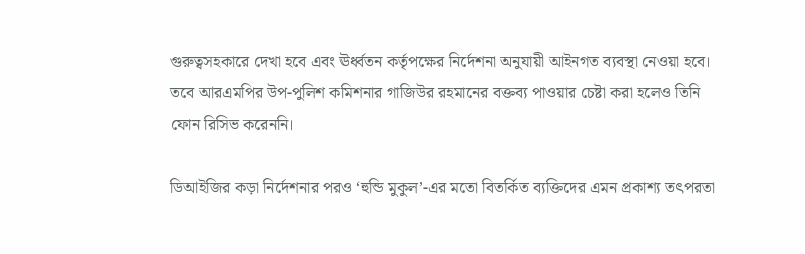গুরুত্বসহকারে দেখা হবে এবং ঊর্ধ্বতন কর্তৃপক্ষের নির্দেশনা অনুযায়ী আইনগত ব্যবস্থা নেওয়া হবে। তবে আরএমপির উপ-পুলিশ কমিশনার গাজিউর রহমানের বক্তব্য পাওয়ার চেষ্টা করা হলেও তিনি ফোন রিসিভ করেননি।

ডিআইজির কড়া নির্দেশনার পরও ‘হুন্ডি মুকুল’-এর মতো বিতর্কিত ব্যক্তিদের এমন প্রকাশ্য তৎপরতা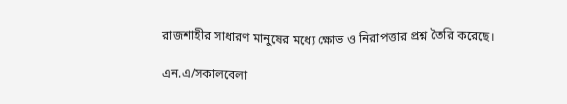রাজশাহীর সাধারণ মানুষের মধ্যে ক্ষোভ ও নিরাপত্তার প্রশ্ন তৈরি করেছে।

এন.এ/সকালবেলা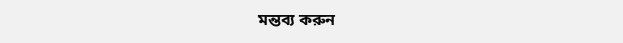মন্তব্য করুন